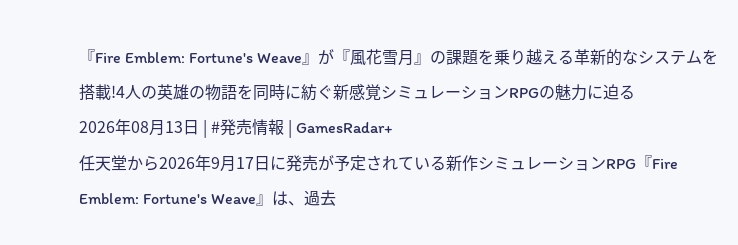『Fire Emblem: Fortune's Weave』が『風花雪月』の課題を乗り越える革新的なシステムを搭載!4人の英雄の物語を同時に紡ぐ新感覚シミュレーションRPGの魅力に迫る
2026年08月13日 | #発売情報 | GamesRadar+
任天堂から2026年9月17日に発売が予定されている新作シミュレーションRPG『Fire Emblem: Fortune's Weave』は、過去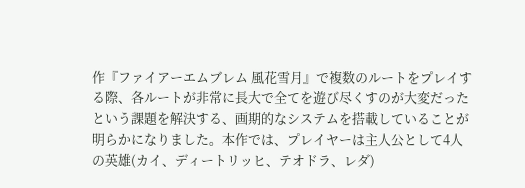作『ファイアーエムブレム 風花雪月』で複数のルートをプレイする際、各ルートが非常に長大で全てを遊び尽くすのが大変だったという課題を解決する、画期的なシステムを搭載していることが明らかになりました。本作では、プレイヤーは主人公として4人の英雄(カイ、ディートリッヒ、テオドラ、レダ)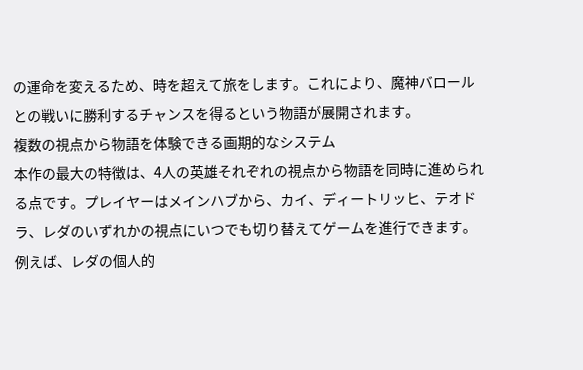の運命を変えるため、時を超えて旅をします。これにより、魔神バロールとの戦いに勝利するチャンスを得るという物語が展開されます。
複数の視点から物語を体験できる画期的なシステム
本作の最大の特徴は、4人の英雄それぞれの視点から物語を同時に進められる点です。プレイヤーはメインハブから、カイ、ディートリッヒ、テオドラ、レダのいずれかの視点にいつでも切り替えてゲームを進行できます。例えば、レダの個人的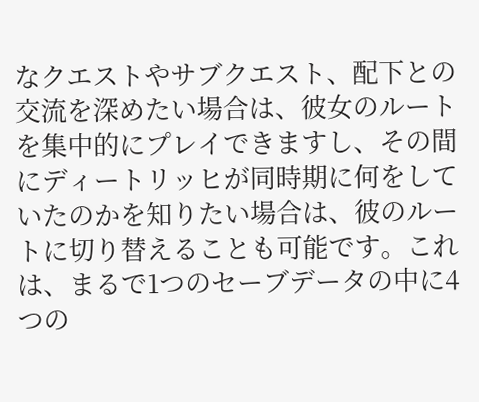なクエストやサブクエスト、配下との交流を深めたい場合は、彼女のルートを集中的にプレイできますし、その間にディートリッヒが同時期に何をしていたのかを知りたい場合は、彼のルートに切り替えることも可能です。これは、まるで1つのセーブデータの中に4つの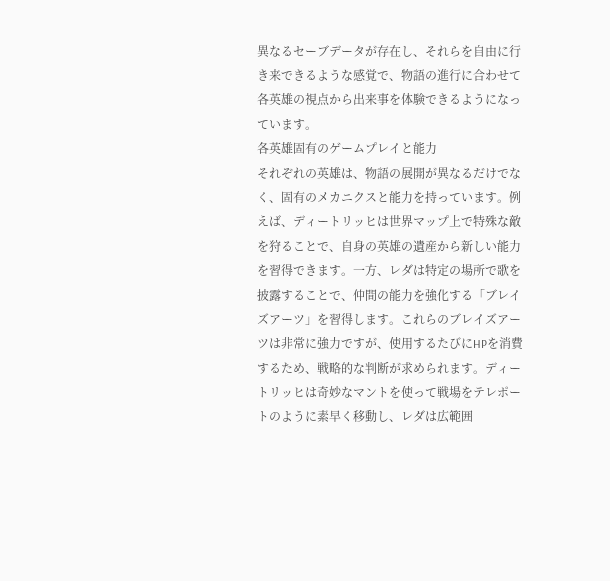異なるセーブデータが存在し、それらを自由に行き来できるような感覚で、物語の進行に合わせて各英雄の視点から出来事を体験できるようになっています。
各英雄固有のゲームプレイと能力
それぞれの英雄は、物語の展開が異なるだけでなく、固有のメカニクスと能力を持っています。例えば、ディートリッヒは世界マップ上で特殊な敵を狩ることで、自身の英雄の遺産から新しい能力を習得できます。一方、レダは特定の場所で歌を披露することで、仲間の能力を強化する「ブレイズアーツ」を習得します。これらのブレイズアーツは非常に強力ですが、使用するたびにHPを消費するため、戦略的な判断が求められます。ディートリッヒは奇妙なマントを使って戦場をテレポートのように素早く移動し、レダは広範囲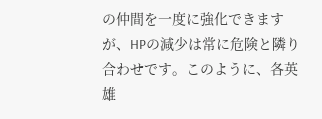の仲間を一度に強化できますが、HPの減少は常に危険と隣り合わせです。このように、各英雄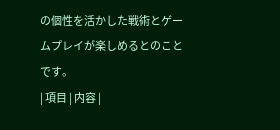の個性を活かした戦術とゲームプレイが楽しめるとのことです。
| 項目 | 内容 |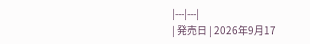|---|---|
| 発売日 | 2026年9月17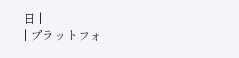日 |
| プラットフォ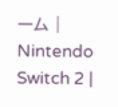ーム | Nintendo Switch 2 |